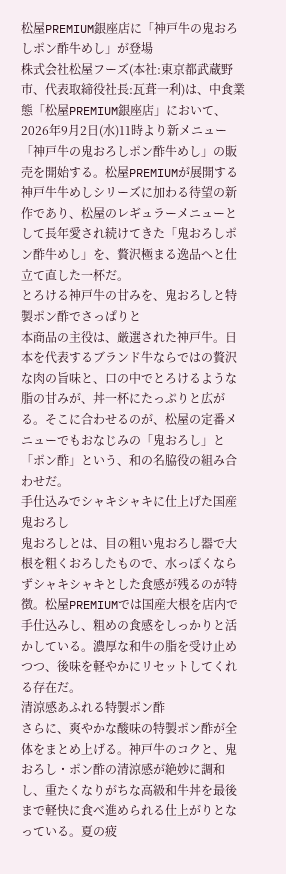松屋PREMIUM銀座店に「神戸牛の鬼おろしポン酢牛めし」が登場
株式会社松屋フーズ(本社:東京都武蔵野市、代表取締役社長:瓦葺一利)は、中食業態「松屋PREMIUM銀座店」において、2026年9月2日(水)11時より新メニュー「神戸牛の鬼おろしポン酢牛めし」の販売を開始する。松屋PREMIUMが展開する神戸牛牛めしシリーズに加わる待望の新作であり、松屋のレギュラーメニューとして長年愛され続けてきた「鬼おろしポン酢牛めし」を、贅沢極まる逸品へと仕立て直した一杯だ。
とろける神戸牛の甘みを、鬼おろしと特製ポン酢でさっぱりと
本商品の主役は、厳選された神戸牛。日本を代表するブランド牛ならではの贅沢な肉の旨味と、口の中でとろけるような脂の甘みが、丼一杯にたっぷりと広がる。そこに合わせるのが、松屋の定番メニューでもおなじみの「鬼おろし」と「ポン酢」という、和の名脇役の組み合わせだ。
手仕込みでシャキシャキに仕上げた国産鬼おろし
鬼おろしとは、目の粗い鬼おろし器で大根を粗くおろしたもので、水っぽくならずシャキシャキとした食感が残るのが特徴。松屋PREMIUMでは国産大根を店内で手仕込みし、粗めの食感をしっかりと活かしている。濃厚な和牛の脂を受け止めつつ、後味を軽やかにリセットしてくれる存在だ。
清涼感あふれる特製ポン酢
さらに、爽やかな酸味の特製ポン酢が全体をまとめ上げる。神戸牛のコクと、鬼おろし・ポン酢の清涼感が絶妙に調和し、重たくなりがちな高級和牛丼を最後まで軽快に食べ進められる仕上がりとなっている。夏の疲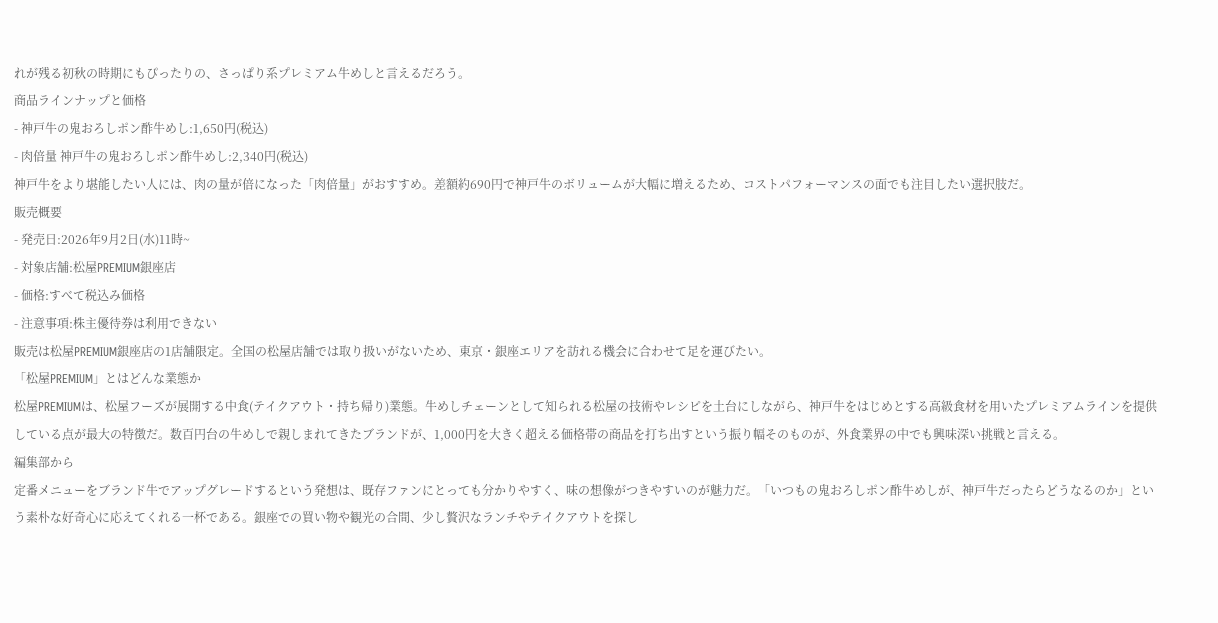れが残る初秋の時期にもぴったりの、さっぱり系プレミアム牛めしと言えるだろう。
商品ラインナップと価格
- 神戸牛の鬼おろしポン酢牛めし:1,650円(税込)
- 肉倍量 神戸牛の鬼おろしポン酢牛めし:2,340円(税込)
神戸牛をより堪能したい人には、肉の量が倍になった「肉倍量」がおすすめ。差額約690円で神戸牛のボリュームが大幅に増えるため、コストパフォーマンスの面でも注目したい選択肢だ。
販売概要
- 発売日:2026年9月2日(水)11時~
- 対象店舗:松屋PREMIUM銀座店
- 価格:すべて税込み価格
- 注意事項:株主優待券は利用できない
販売は松屋PREMIUM銀座店の1店舗限定。全国の松屋店舗では取り扱いがないため、東京・銀座エリアを訪れる機会に合わせて足を運びたい。
「松屋PREMIUM」とはどんな業態か
松屋PREMIUMは、松屋フーズが展開する中食(テイクアウト・持ち帰り)業態。牛めしチェーンとして知られる松屋の技術やレシピを土台にしながら、神戸牛をはじめとする高級食材を用いたプレミアムラインを提供している点が最大の特徴だ。数百円台の牛めしで親しまれてきたブランドが、1,000円を大きく超える価格帯の商品を打ち出すという振り幅そのものが、外食業界の中でも興味深い挑戦と言える。
編集部から
定番メニューをブランド牛でアップグレードするという発想は、既存ファンにとっても分かりやすく、味の想像がつきやすいのが魅力だ。「いつもの鬼おろしポン酢牛めしが、神戸牛だったらどうなるのか」という素朴な好奇心に応えてくれる一杯である。銀座での買い物や観光の合間、少し贅沢なランチやテイクアウトを探し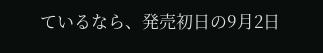ているなら、発売初日の9月2日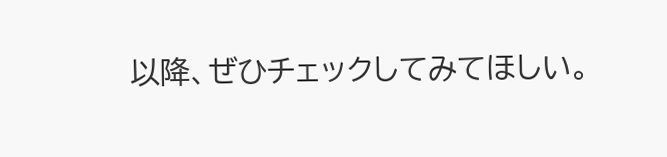以降、ぜひチェックしてみてほしい。